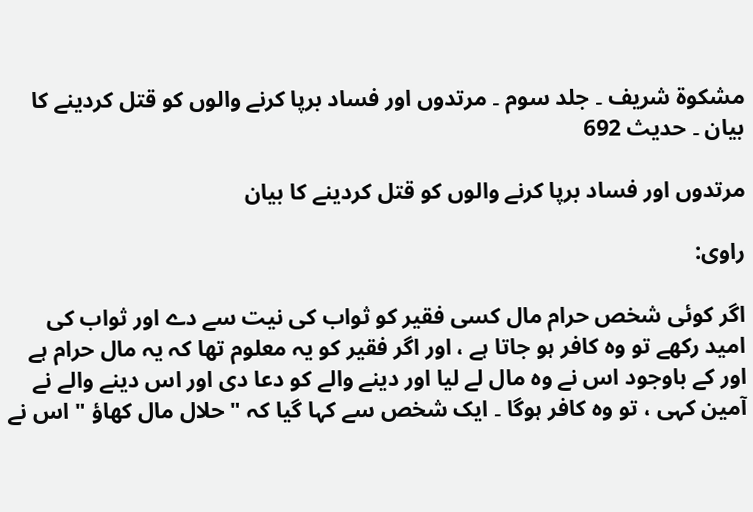مشکوۃ شریف ۔ جلد سوم ۔ مرتدوں اور فساد برپا کرنے والوں کو قتل کردینے کا بیان ۔ حدیث 692

مرتدوں اور فساد برپا کرنے والوں کو قتل کردینے کا بیان

راوی:

اگر کوئی شخص حرام مال کسی فقیر کو ثواب کی نیت سے دے اور ثواب کی امید رکھے تو وہ کافر ہو جاتا ہے ، اور اگر فقیر کو یہ معلوم تھا کہ یہ مال حرام ہے اور کے باوجود اس نے وہ مال لے لیا اور دینے والے کو دعا دی اور اس دینے والے نے آمین کہی ، تو وہ کافر ہوگا ۔ ایک شخص سے کہا گیا کہ " حلال مال کھاؤ " اس نے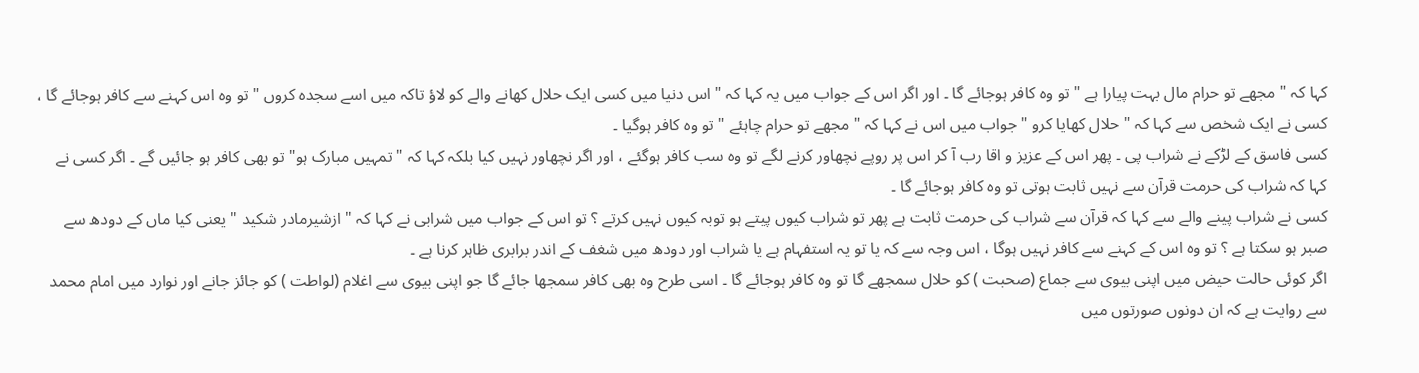کہا کہ " مجھے تو حرام مال بہت پیارا ہے " تو وہ کافر ہوجائے گا ۔ اور اگر اس کے جواب میں یہ کہا کہ " اس دنیا میں کسی ایک حلال کھانے والے کو لاؤ تاکہ میں اسے سجدہ کروں " تو وہ اس کہنے سے کافر ہوجائے گا ، کسی نے ایک شخص سے کہا کہ " حلال کھایا کرو " جواب میں اس نے کہا کہ " مجھے تو حرام چاہئے " تو وہ کافر ہوگیا ۔
کسی فاسق کے لڑکے نے شراب پی ۔ پھر اس کے عزیز و اقا رب آ کر اس پر روپے نچھاور کرنے لگے تو وہ سب کافر ہوگئے ، اور اگر نچھاور نہیں کیا بلکہ کہا کہ " تمہیں مبارک ہو" تو بھی کافر ہو جائیں گے ۔ اگر کسی نے کہا کہ شراب کی حرمت قرآن سے نہیں ثابت ہوتی تو وہ کافر ہوجائے گا ۔
کسی نے شراب پینے والے سے کہا کہ قرآن سے شراب کی حرمت ثابت ہے پھر تو شراب کیوں پیتے ہو توبہ کیوں نہیں کرتے ؟ تو اس کے جواب میں شرابی نے کہا کہ " ازشیرمادر شکید " یعنی کیا ماں کے دودھ سے صبر ہو سکتا ہے ؟ تو وہ اس کے کہنے سے کافر نہیں ہوگا ، اس وجہ سے کہ یا تو یہ استفہام ہے یا شراب اور دودھ میں شغف کے اندر برابری ظاہر کرنا ہے ۔
اگر کوئی حالت حیض میں اپنی بیوی سے جماع (صحبت ) کو حلال سمجھے گا تو وہ کافر ہوجائے گا ۔ اسی طرح وہ بھی کافر سمجھا جائے گا جو اپنی بیوی سے اغلام (لواطت ) کو جائز جانے اور نوارد میں امام محمد سے روایت ہے کہ ان دونوں صورتوں میں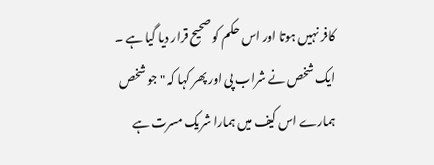کافر نہیں ہوتا اور اس حکم کو صحیح قرار دیا گیا ہے ۔
ایک شخص نے شراب پی اور پھر کہا کہ " جو شخص ہمارے اس کیف میں ہمارا شریک مسرت ہے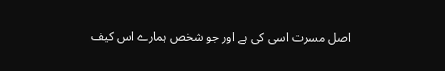اصل مسرت اسی کی ہے اور جو شخص ہمارے اس کیف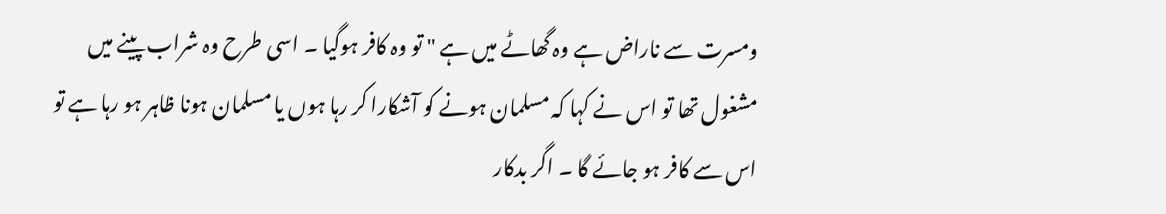ومسرت سے ناراض ہے وہ گھاٹے میں ہے " تو وہ کافر ہوگیا ۔ اسی طرح وہ شراب پینے میں مشغول تھا تو اس نے کہا کہ مسلمان ہونے کو آشکارا کر رہا ہوں یا مسلمان ہونا ظاہر ہو رہا ہے تو اس سے کافر ہو جائے گا ۔ اگر بدکار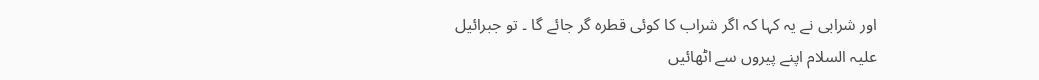اور شرابی نے یہ کہا کہ اگر شراب کا کوئی قطرہ گر جائے گا ۔ تو جبرائیل علیہ السلام اپنے پیروں سے اٹھائیں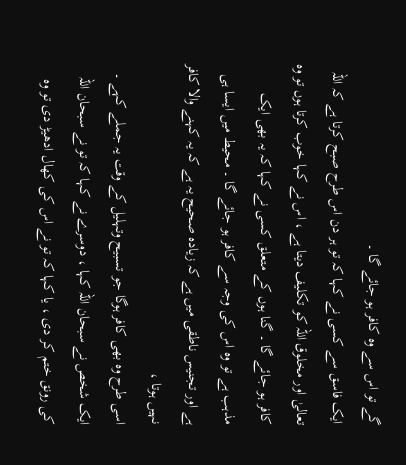گے تو اس سے وہ کافر ہو جائے گا ۔
ایک فاسق سے کسی نے کہا کہ تو ہر دن اس طرح صبح کرتا ہے کہ اللہ تعالیٰ اور مخلوق اللہ کو تکلیف دیتا ہے ، اس نے کہا خوب کرتا ہوں تو وہ کافر ہو جائے گا ۔ گنا ہوں کے متعلق کسی نے کہا کہ یہ بھی ایک مذہب ہے تو وہ اس کی وجہ سے کافر ہو جائے گا ۔ محیط میں ایسا ہی ہے اور تجنیس ناطقی میں ہے کہ زیادہ صحیح یہ ہے کہ یہ کہنے والا کافر نہیں ہوتا ،
اسی طرح وہ بھی کافر ہوگا جو تسبیح وتہلیل کے وقت یہ جملے کہے ۔ ایک شخص نے سبحان اللہ کہا ، دوسرے نے کہا کہ تو نے سبحان اللہ کی رونق ختم کر دی ، یا کہا کہ تو نے اس کی کھال ادھیڑ دی تو وہ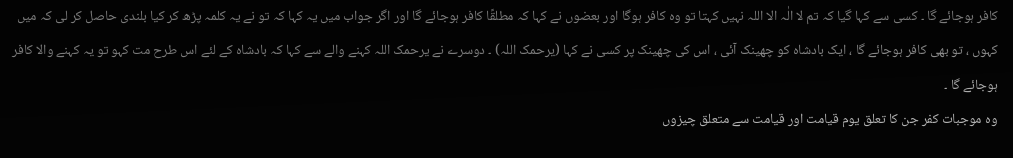کافر ہوجائے گا ۔ کسی سے کہا گیا کہ تم لا الٰہ الا اللہ نہیں کہتا تو وہ کافر ہوگا اور بعضوں نے کہا کہ مطلقًا کافر ہوجائے گا اور اگر جواب میں یہ کہا کہ تو نے یہ کلمہ پڑھ کر کیا بلندی حاصل کر لی کہ میں کہوں ، تو بھی کافر ہوجائے گا ، ایک بادشاہ کو چھینک آئی ، اس کی چھینک پر کسی نے کہا (یرحمک اللہ) ۔ دوسرے نے یرحمک اللہ کہنے والے سے کہا کہ بادشاہ کے لئے اس طرح مت کہو تو یہ کہنے والا کافر ہوجائے گا ۔
وہ موجبات کفر جن کا تعلق یوم قیامت اور قیامت سے متعلق چیزوں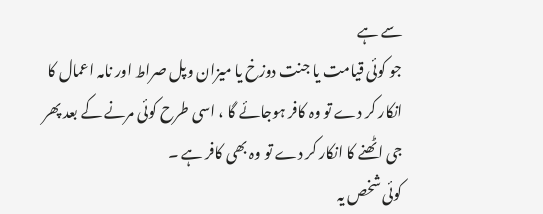سے ہے
جو کوئی قیامت یا جنت دوزخ یا میزان وپل صراط اور نامہ اعمال کا انکار کر دے تو وہ کافر ہوجائے گا ، اسی طرح کوئی مرنے کے بعد پھر جی اٹھنے کا انکار کر دے تو وہ بھی کافر ہے ۔
کوئی شخص یہ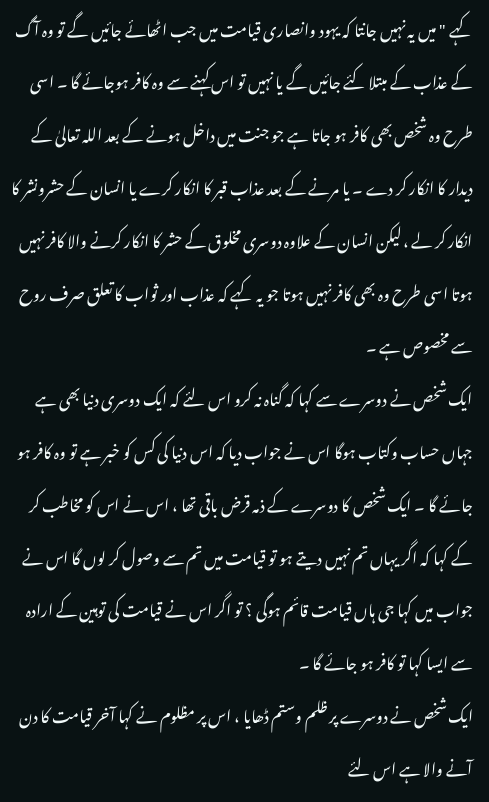کہے " میں یہ نہیں جانتا کہ یہود وانصاری قیامت میں جب اٹھائے جائیں گے تو وہ آگ کے عذاب کے مبتلا کئے جائیں گے یا نہیں تو اس کہنے سے وہ کافر ہوجائے گا ۔ اسی طرح وہ شخص بھی کافر ہو جاتا ہے جو جنت میں داخل ہونے کے بعد اللہ تعالیٰ کے دیدار کا انکار کر دے ۔ یا مرنے کے بعد عذاب قبر کا انکار کرے یا انسان کے حشرونشر کا انکار کر لے ، لیکن انسان کے علاوہ دوسری مخلوق کے حشر کا انکار کرنے والا کافر نہیں ہوتا اسی طرح وہ بھی کافر نہیں ہوتا جو یہ کہے کہ عذاب اور ثواب کا تعلق صرف روح سے مخصوص ہے ۔
ایک شخص نے دوسرے سے کہا کہ گناہ نہ کرو اس لئے کہ ایک دوسری دنیا بھی ہے جہاں حساب وکتاب ہوگا اس نے جواب دیا کہ اس دنیا کی کس کو خبر ہے تو وہ کافر ہو جائے گا ۔ ایک شخص کا دوسرے کے ذمہ قرض باقی تھا ، اس نے اس کو مخاطب کر کے کہا کہ اگر یہاں تم نہیں دیتے ہو تو قیامت میں تم سے وصول کر لوں گا اس نے جواب میں کہا جی ہاں قیامت قائم ہوگی ؟ تو اگر اس نے قیامت کی توہین کے ارادہ سے ایسا کہا تو کافر ہو جائے گا ۔
ایک شخص نے دوسرے پر ظلم وستم ڈھایا ، اس پر مظلوم نے کہا آخر قیامت کا دن آنے والا ہے اس لئے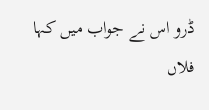ڈرو اس نے جواب میں کہا فلاں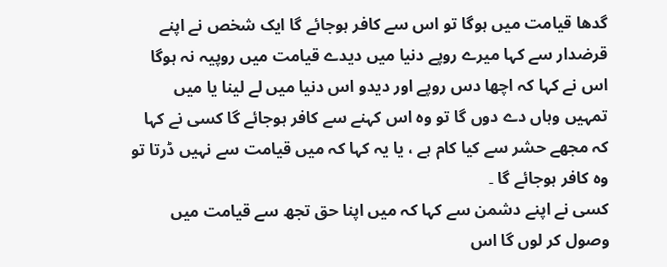گدھا قیامت میں ہوگا تو اس سے کافر ہوجائے گا ایک شخص نے اپنے قرضدار سے کہا میرے روپے دنیا میں دیدے قیامت میں روپیہ نہ ہوگا اس نے کہا کہ اچھا دس روپے اور دیدو اس دنیا میں لے لینا یا میں تمہیں وہاں دے دوں گا تو وہ اس کہنے سے کافر ہوجائے گا کسی نے کہا کہ مجھے حشر سے کیا کام ہے ، یا یہ کہا کہ میں قیامت سے نہیں ڈرتا تو وہ کافر ہوجائے گا ۔
کسی نے اپنے دشمن سے کہا کہ میں اپنا حق تجھ سے قیامت میں وصول کر لوں گا اس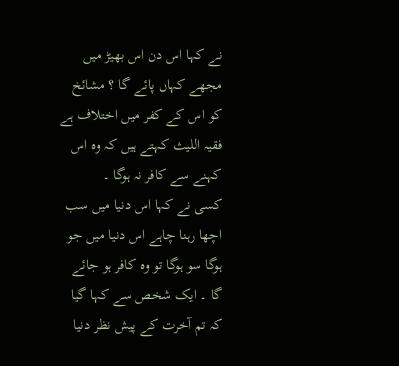نے کہا اس دن اس بھیڑ میں مجھے کہاں پائے گا ؟ مشائخ کو اس کے کفر میں اختلاف ہے فقیہ اللیث کہتے ہیں کہ وہ اس کہنے سے کافر نہ ہوگا ۔
کسی نے کہا اس دنیا میں سب اچھا رہنا چاہے اس دنیا میں جو ہوگا سو ہوگا تو وہ کافر ہو جائے گا ۔ ایک شخص سے کہا گیا کہ تم آخرت کے پیش نظر دنیا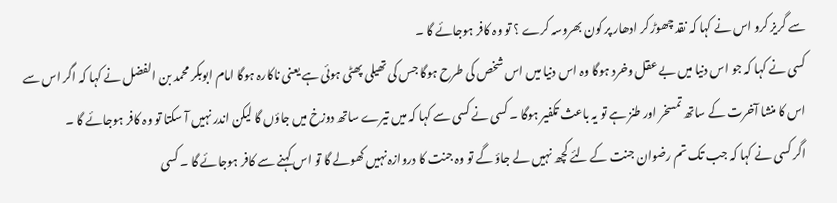سے گریز کرو اس نے کہا کہ نقد چھوڑ کر ادھار پر کون بھروسہ کرے ؟ تو وہ کافر ہوجائے گا ۔
کسی نے کہا کہ جو اس دنیا میں بے عقل وخرد ہوگا وہ اس دنیا میں اس شخص کی طرح ہوگا جس کی تھیلی پھٹی ہوئی ہے یعنی ناکارہ ہوگا امام ابوبکر محمد بن الفضل نے کہا کہ اگر اس سے اس کا منشا آخرت کے ساتھ تمسخر اور طنز ہے تو یہ باعث تکفیر ہوگا ۔ کسی نے کسی سے کہا کہ میں تیرے ساتھ دوزخ میں جاؤں گا لیکن اندر نہیں آ سکتا تو وہ کافر ہوجائے گا ۔
اگر کسی نے کہا کہ جب تک تم رضوان جنت کے لئے کچھ نہیں لے جاؤ گے تو وہ جنت کا دروازہ نہیں کھولے گا تو اس کہنے سے کافر ہوجائے گا ۔ کسی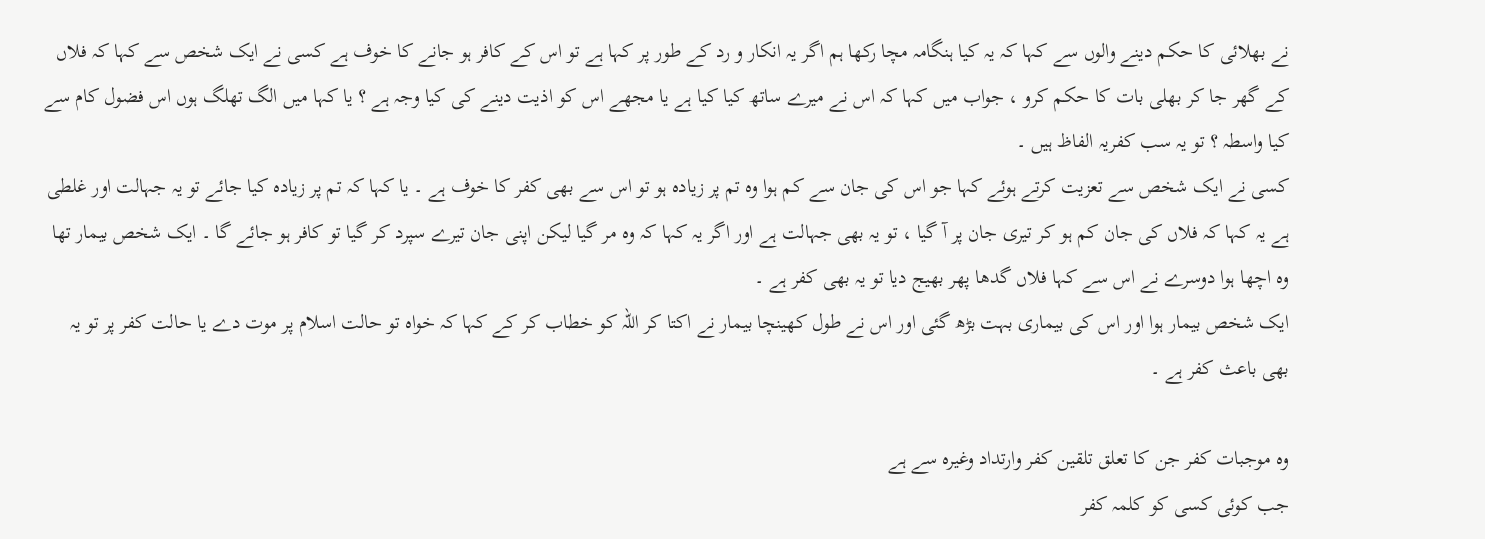نے بھلائی کا حکم دینے والوں سے کہا کہ یہ کیا ہنگامہ مچا رکھا ہم اگر یہ انکار و رد کے طور پر کہا ہے تو اس کے کافر ہو جانے کا خوف ہے کسی نے ایک شخص سے کہا کہ فلاں کے گھر جا کر بھلی بات کا حکم کرو ، جواب میں کہا کہ اس نے میرے ساتھ کیا کیا ہے یا مجھے اس کو اذیت دینے کی کیا وجہ ہے ؟ یا کہا میں الگ تھلگ ہوں اس فضول کام سے کیا واسطہ ؟ تو یہ سب کفریہ الفاظ ہیں ۔
کسی نے ایک شخص سے تعزیت کرتے ہوئے کہا جو اس کی جان سے کم ہوا وہ تم پر زیادہ ہو تو اس سے بھی کفر کا خوف ہے ۔ یا کہا کہ تم پر زیادہ کیا جائے تو یہ جہالت اور غلطی ہے یہ کہا کہ فلاں کی جان کم ہو کر تیری جان پر آ گیا ، تو یہ بھی جہالت ہے اور اگر یہ کہا کہ وہ مر گیا لیکن اپنی جان تیرے سپرد کر گیا تو کافر ہو جائے گا ۔ ایک شخص بیمار تھا وہ اچھا ہوا دوسرے نے اس سے کہا فلاں گدھا پھر بھیج دیا تو یہ بھی کفر ہے ۔
ایک شخص بیمار ہوا اور اس کی بیماری بہت بڑھ گئی اور اس نے طول کھینچا بیمار نے اکتا کر اللہ کو خطاب کر کے کہا کہ خواہ تو حالت اسلام پر موت دے یا حالت کفر پر تو یہ بھی باعث کفر ہے ۔

وہ موجبات کفر جن کا تعلق تلقین کفر وارتداد وغیرہ سے ہے
جب کوئی کسی کو کلمہ کفر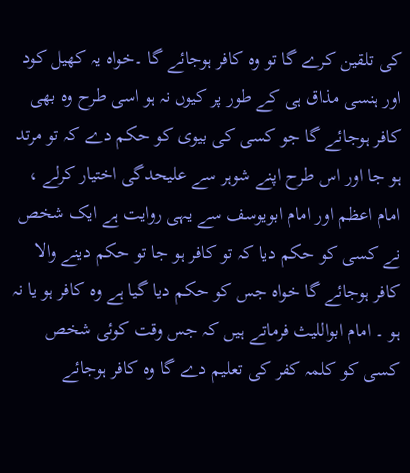کی تلقین کرے گا تو وہ کافر ہوجائے گا ۔خواہ یہ کھیل کود اور ہنسی مذاق ہی کے طور پر کیوں نہ ہو اسی طرح وہ بھی کافر ہوجائے گا جو کسی کی بیوی کو حکم دے کہ تو مرتد ہو جا اور اس طرح اپنے شوہر سے علیحدگی اختیار کرلے ، امام اعظم اور امام ابویوسف سے یہی روایت ہے ایک شخص نے کسی کو حکم دیا کہ تو کافر ہو جا تو حکم دینے والا کافر ہوجائے گا خواہ جس کو حکم دیا گیا ہے وہ کافر ہو یا نہ ہو ۔ امام ابواللیث فرماتے ہیں کہ جس وقت کوئی شخص کسی کو کلمہ کفر کی تعلیم دے گا وہ کافر ہوجائے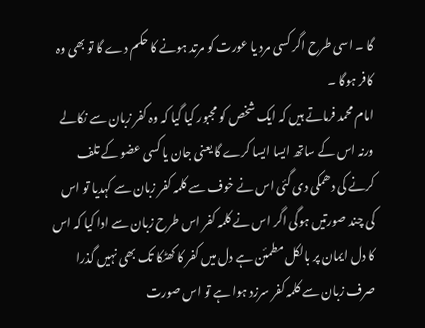گا ۔ اسی طرح اگر کسی مرد یا عورت کو مرتد ہونے کا حکم دے گا تو بھی وہ کافر ہوگا ۔
امام محمد فرماتے ہیں کہ ایک شخص کو مجبور کیا گیا کہ وہ کفر زبان سے نکالے ورنہ اس کے ساتھ ایسا ایسا کرے گا یعنی جان یا کسی عضو کے تلف کرنے کی دھمکی دی گئی اس نے خوف سے کلمہ کفر زبان سے کہدیا تو اس کی چند صورتیں ہوگی اگر اس نے کلمہ کفر اس طرح زبان سے ادا کیا کہ اس کا دل ایمان پر بالکل مطمئن ہے دل میں کفر کا کھٹکا تک بھی نہیں گذرا صرف زبان سے کلمہ کفر سرزد ہوا ہے تو اس صورت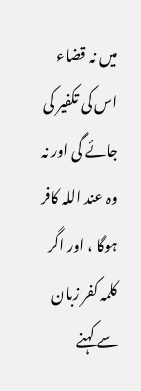میں نہ قضاء اس کی تکفیر کی جائے گی اور نہ وہ عند اللہ کافر ہوگا ، اور اگر کلمہ کفر زبان سے کہنے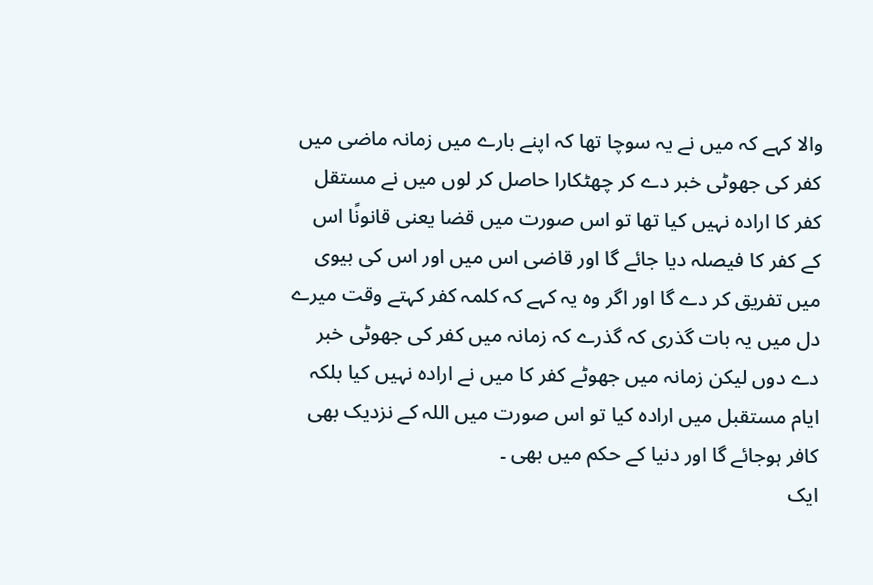والا کہے کہ میں نے یہ سوچا تھا کہ اپنے بارے میں زمانہ ماضی میں کفر کی جھوٹی خبر دے کر چھٹکارا حاصل کر لوں میں نے مستقل کفر کا ارادہ نہیں کیا تھا تو اس صورت میں قضا یعنی قانونًا اس کے کفر کا فیصلہ دیا جائے گا اور قاضی اس میں اور اس کی بیوی میں تفریق کر دے گا اور اگر وہ یہ کہے کہ کلمہ کفر کہتے وقت میرے دل میں یہ بات گذری کہ گذرے کہ زمانہ میں کفر کی جھوٹی خبر دے دوں لیکن زمانہ میں جھوٹے کفر کا میں نے ارادہ نہیں کیا بلکہ ایام مستقبل میں ارادہ کیا تو اس صورت میں اللہ کے نزدیک بھی کافر ہوجائے گا اور دنیا کے حکم میں بھی ۔
ایک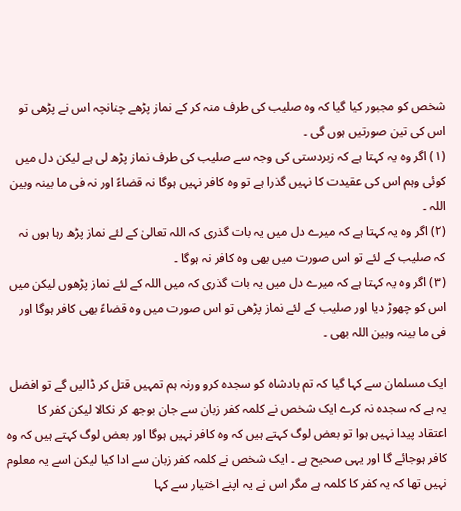شخص کو مجبور کیا گیا کہ وہ صلیب کی طرف منہ کر کے نماز پڑھے چنانچہ اس نے پڑھی تو اس کی تین صورتیں ہوں گی ۔
(١) اگر وہ یہ کہتا ہے کہ زبردستی کی وجہ سے صلیب کی طرف نماز پڑھ لی ہے لیکن دل میں کوئی وہم اس کی عقیدت کا نہیں گذرا ہے تو وہ کافر نہیں ہوگا نہ قضاءً اور نہ فی ما بینہ وبین اللہ ۔
(٢) اگر وہ یہ کہتا ہے کہ میرے دل میں یہ بات گذری کہ اللہ تعالیٰ کے لئے نماز پڑھ رہا ہوں نہ کہ صلیب کے لئے تو اس صورت میں بھی وہ کافر نہ ہوگا ۔
(٣) اگر وہ یہ کہتا ہے کہ میرے دل میں یہ بات گذری کہ میں اللہ کے لئے نماز پڑھوں لیکن میں اس کو چھوڑ دیا اور صلیب کے لئے نماز پڑھی تو اس صورت میں وہ قضاءً بھی کافر ہوگا اور فی ما بینہ وبین اللہ بھی ۔

ایک مسلمان سے کہا گیا کہ تم بادشاہ کو سجدہ کرو ورنہ ہم تمہیں قتل کر ڈالیں گے تو افضل یہ ہے کہ سجدہ نہ کرے ایک شخص نے کلمہ کفر زبان سے جان بوجھ کر نکالا لیکن کفر کا اعتقاد پیدا نہیں ہوا تو بعض لوگ کہتے ہیں کہ وہ کافر نہیں ہوگا اور بعض لوگ کہتے ہیں کہ وہ کافر ہوجائے گا اور یہی صحیح ہے ۔ ایک شخص نے کلمہ کفر زبان سے ادا کیا لیکن اسے یہ معلوم نہیں تھا کہ یہ کفر کا کلمہ ہے مگر اس نے یہ اپنے اختیار سے کہا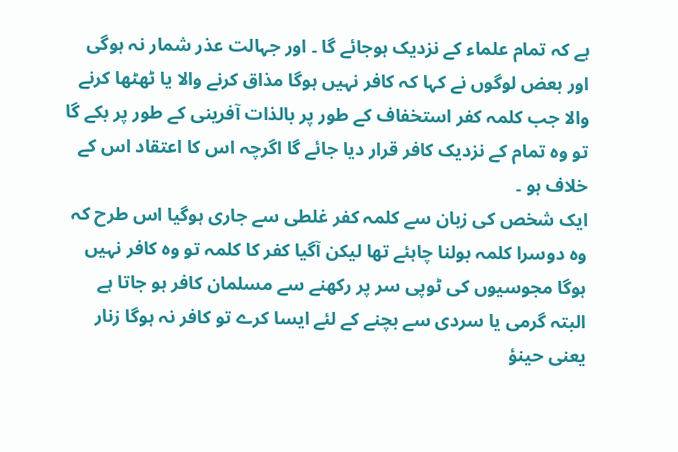ہے کہ تمام علماء کے نزدیک ہوجائے گا ۔ اور جہالت عذر شمار نہ ہوگی اور بعض لوگوں نے کہا کہ کافر نہیں ہوگا مذاق کرنے والا یا ٹھٹھا کرنے والا جب کلمہ کفر استخفاف کے طور پر بالذات آفرینی کے طور پر بکے گا تو وہ تمام کے نزدیک کافر قرار دیا جائے گا اگرچہ اس کا اعتقاد اس کے خلاف ہو ۔
ایک شخص کی زبان سے کلمہ کفر غلطی سے جاری ہوگیا اس طرح کہ وہ دوسرا کلمہ بولنا چاہئے تھا لیکن آگیا کفر کا کلمہ تو وہ کافر نہیں ہوگا مجوسیوں کی ٹوپی سر پر رکھنے سے مسلمان کافر ہو جاتا ہے البتہ گرمی یا سردی سے بچنے کے لئے ایسا کرے تو کافر نہ ہوگا زنار یعنی حینؤ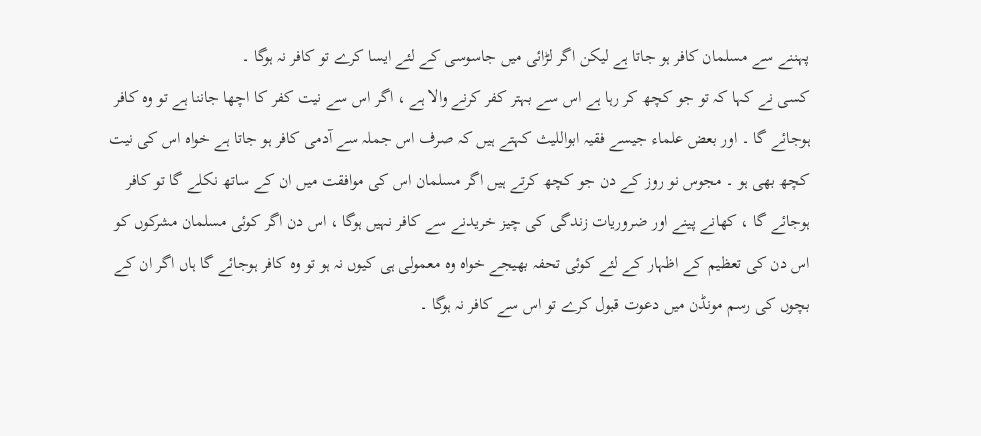پہننے سے مسلمان کافر ہو جاتا ہے لیکن اگر لڑائی میں جاسوسی کے لئے ایسا کرے تو کافر نہ ہوگا ۔
کسی نے کہا کہ تو جو کچھ کر رہا ہے اس سے بہتر کفر کرنے والا ہے ، اگر اس سے نیت کفر کا اچھا جاننا ہے تو وہ کافر ہوجائے گا ۔ اور بعض علماء جیسے فقیہ ابواللیث کہتے ہیں کہ صرف اس جملہ سے آدمی کافر ہو جاتا ہے خواہ اس کی نیت کچھ بھی ہو ۔ مجوس نو روز کے دن جو کچھ کرتے ہیں اگر مسلمان اس کی موافقت میں ان کے ساتھ نکلے گا تو کافر ہوجائے گا ، کھانے پینے اور ضروریات زندگی کی چیز خریدنے سے کافر نہیں ہوگا ، اس دن اگر کوئی مسلمان مشرکوں کو اس دن کی تعظیم کے اظہار کے لئے کوئی تحفہ بھیجے خواہ وہ معمولی ہی کیوں نہ ہو تو وہ کافر ہوجائے گا ہاں اگر ان کے بچوں کی رسم مونڈن میں دعوت قبول کرے تو اس سے کافر نہ ہوگا ۔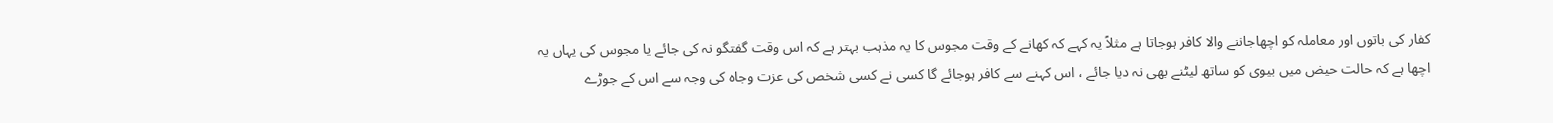کفار کی باتوں اور معاملہ کو اچھاجاننے والا کافر ہوجاتا ہے مثلاً یہ کہے کہ کھانے کے وقت مجوس کا یہ مذہب بہتر ہے کہ اس وقت گفتگو نہ کی جائے یا مجوس کی یہاں یہ اچھا ہے کہ حالت حیض میں بیوی کو ساتھ لیٹنے بھی نہ دیا جائے ، اس کہنے سے کافر ہوجائے گا کسی نے کسی شخص کی عزت وجاہ کی وجہ سے اس کے جوڑے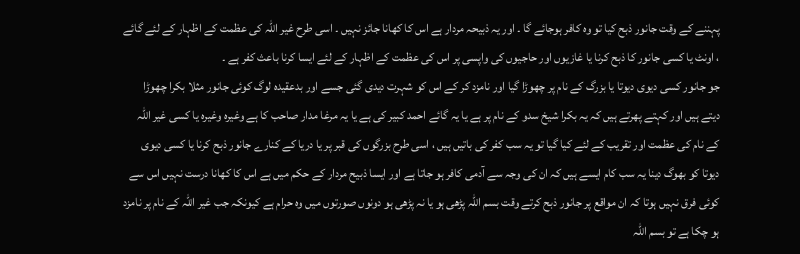پہننے کے وقت جانور ذبح کیا تو وہ کافر ہوجائے گا ۔ اور یہ ذبیحہ مردار ہے اس کا کھانا جائز نہیں ۔ اسی طرح غیر اللہ کی عظمت کے اظہار کے لئے گائے ، اونٹ یا کسی جانور کا ذبح کرنا یا غازیوں اور حاجیوں کی واپسی پر اس کی عظمت کے اظہار کے لئے ایسا کرنا باعث کفر ہے ۔
جو جانور کسی دیوی دیوتا یا بزرگ کے نام پر چھوڑا گیا اور نامزد کر کے اس کو شہرت دیدی گئی جسے اور بدعقیدہ لوگ کوئی جانور مثلا بکرا چھوڑا دیتے ہیں اور کہتے پھرتے ہیں کہ یہ بکرا شیخ سدو کے نام پر ہے یا یہ گائے احمد کبیر کی ہے یا یہ مرغا مدار صاحب کا ہے وغیرہ وغیرہ یا کسی غیر اللہ کے نام کی عظمت اور تقریب کے لئے کیا گیا تو یہ سب کفر کی باتیں ہیں ، اسی طرح بزرگوں کی قبر پر یا دریا کے کنارے جانور ذبح کرنا یا کسی دیوی دیوتا کو بھوگ دینا یہ سب کام ایسے ہیں کہ ان کی وجہ سے آدمی کافر ہو جاتا ہے اور ایسا ذبیح مردار کے حکم میں ہے اس کا کھانا درست نہیں اس سے کوئی فرق نہیں ہوتا کہ ان مواقع پر جانور ذبح کرتے وقت بسم اللہ پڑھی ہو یا نہ پڑھی ہو دونوں صورتوں میں وہ حرام ہے کیونکہ جب غیر اللہ کے نام پر نامزد ہو چکا ہے تو بسم اللہ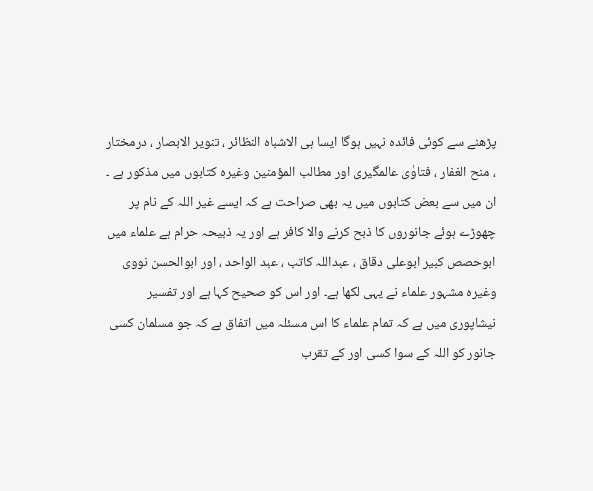پڑھنے سے کوئی فائدہ نہیں ہوگا ایسا ہی الاشباہ النظائر ، تنویر الابصار ، درمختار ، منح الغفار ، فتاوٰی عالمگیری اور مطالب المؤمنین وغیرہ کتابوں میں مذکور ہے ۔
ان میں سے بعض کتابوں میں یہ بھی صراحت ہے کہ ایسے غیر اللہ کے نام پر چھوڑے ہوئے جانوروں کا ذبح کرنے والا کافر ہے اور یہ ذبیحہ حرام ہے علماء میں ابوحصص کبیر ابوعلی دقاق ، عبداللہ کاتب ، عبد الواحد ، اور ابوالحسن نووی وغیرہ مشہور علماء نے یہی لکھا ہے۔ اور اس کو صحیح کہا ہے اور تفسیر نیشاپوری میں ہے کہ تمام علماء کا اس مسئلہ میں اتفاق ہے کہ جو مسلمان کسی جانور کو اللہ کے سوا کسی اور کے تقرب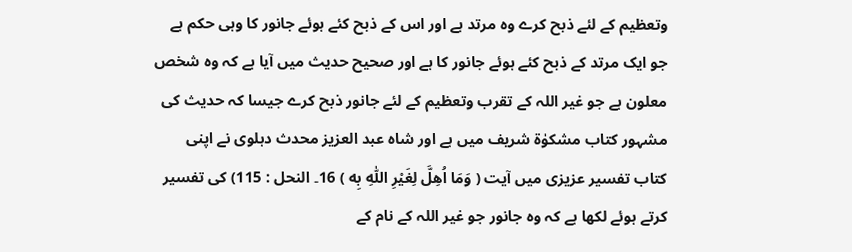وتعظیم کے لئے ذبح کرے وہ مرتد ہے اور اس کے ذبح کئے ہوئے جانور کا وہی حکم ہے جو ایک مرتد کے ذبح کئے ہوئے جانور کا ہے اور صحیح حدیث میں آیا ہے کہ وہ شخص معلون ہے جو غیر اللہ کے تقرب وتعظیم کے لئے جانور ذبح کرے جیسا کہ حدیث کی مشہور کتاب مشکوٰۃ شریف میں ہے اور شاہ عبد العزیز محدث دہلوی نے اپنی کتاب تفسیر عزیزی میں آیت ( وَمَا اُهِلَّ لِغَيْرِ اللّٰهِ بِه ) 16۔ النحل : 115) کی تفسیر کرتے ہوئے لکھا ہے کہ وہ جانور جو غیر اللہ کے نام کے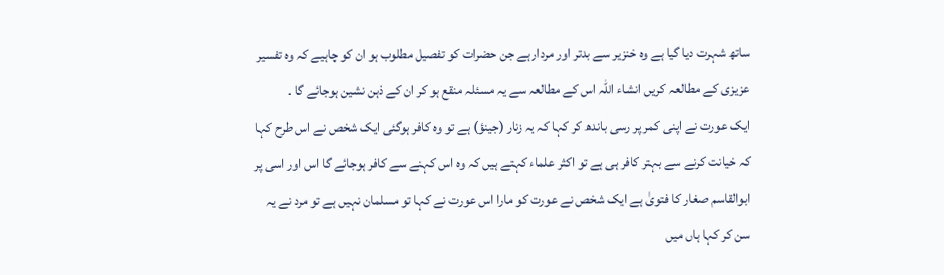ساتھ شہرت دیا گیا ہے وہ خنزیر سے بدتر اور مردار ہے جن حضرات کو تفصیل مطلوب ہو ان کو چاہیے کہ وہ تفسیر عزیزی کے مطالعہ کریں انشاء اللہ اس کے مطالعہ سے یہ مسئلہ منقع ہو کر ان کے ذہن نشین ہوجائے گا ۔
ایک عورت نے اپنی کمر پر رسی باندھ کر کہا کہ یہ زنار (جینؤ) ہے تو وہ کافر ہوگئی ایک شخص نے اس طرح کہا کہ خیانت کرنے سے بہتر کافر ہی ہے تو اکثر علماء کہتے ہیں کہ وہ اس کہنے سے کافر ہوجائے گا اس اور اسی پر ابوالقاسم صغار کا فتویٰ ہے ایک شخص نے عورت کو مارا اس عورت نے کہا تو مسلمان نہیں ہے تو مرد نے یہ سن کر کہا ہاں میں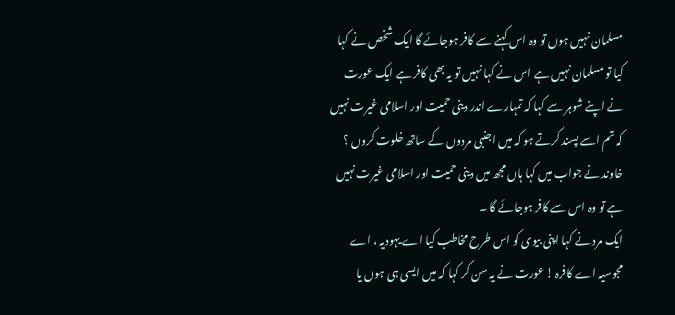مسلمان نہیں ہوں تو وہ اس کہنے سے کافر ہوجائے گا ایک شخص نے کہا کیا تو مسلمان نہیں ہے اس نے کہا نہیں تو یہ بھی کافر ہے ایک عورت نے اپنے شوہر سے کہا کہ تمہارے اندر دینی حمیت اور اسلامی غیرت نہیں کہ تم اسے پسند کرتے ہو کہ میں اجنبی مردوں کے ساتھ خلوت کروں ؟ خاوند نے جواب میں کہا ہاں مجھ میں دینی حمیت اور اسلامی غیرت نہیں ہے تو وہ اس سے کافر ہوجائے گا ۔
ایک مرد نے کہا اپنی بیوی کو اس طرح مخاطب کیا اے یہودیہ ، اے مجوسیہ اے کافرہ ! عورت نے یہ سن کر کہا کہ میں ایسی ہی ہوں یا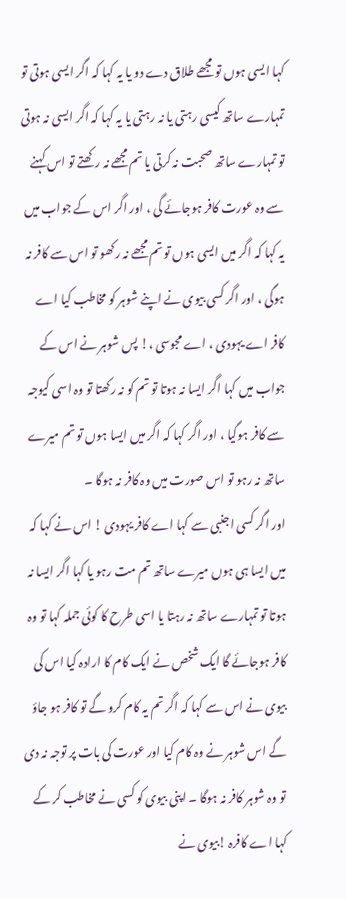کہا ایسی ہوں تو مجھے طلاق دے دو یا یہ کہا کہ اگر ایسی ہوتی تو تمہارے ساتھ کیسی رہتی یا نہ رہتی یا یہ کہا کہ اگر ایسی نہ ہوتی تو تمہارے ساتھ صحبت نہ کرتی یا تم مجھے نہ رکھتے تو اس کہنے سے وہ عورت کافر ہوجائے گی ، اور اگر اس کے جواب میں یہ کہا کہ اگر میں ایسی ہوں تو تم مجھے نہ رکھو تو اس سے کافر نہ ہوگی ، اور اگر کسی بیوی نے اپنے شوہر کو مخاطب کیا اے کافر اے یہودی ، اے مجوسی ،! پس شوہر نے اس کے جواب میں کہا اگر ایسا نہ ہوتا تو تم کو نہ رکھتا تو وہ اسی کیوجہ سے کافر ہوگیا ، اور اگر کہا کہ اگر میں ایسا ہوں تو تم میرے ساتھ نہ رہو تو اس صورت میں وہ کافر نہ ہوگا ۔
اور اگر کسی اجنبی سے کہا اے کافر یہودی ! اس نے کہا کہ میں ایسا ہی ہوں میرے ساتھ تم مت رہو یا کہا اگر ایسا نہ ہوتا تو تمہارے ساتھ نہ رہتا یا اسی طرح کا کوئی جملہ کہا تو وہ کافر ہوجائے گا ایک شخص نے ایک کام کا ارادہ کیا اس کی بیوی نے اس سے کہا کہ اگر تم یہ کام کرو گے تو کافر ہو جاؤ گے اس شوہر نے وہ کام کیا اور عورت کی بات پر توجہ نہ دی تو وہ شوہر کافر نہ ہوگا ۔ اپنی بیوی کو کسی نے مخاطب کر کے کہا اے کافرہ !بیوی نے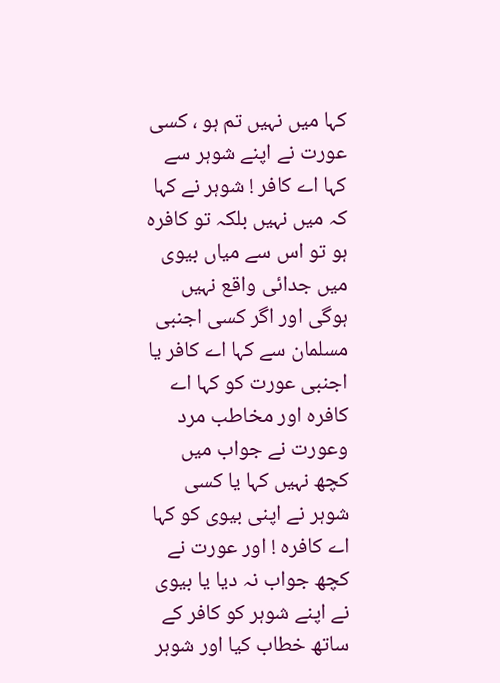کہا میں نہیں تم ہو ، کسی عورت نے اپنے شوہر سے کہا اے کافر ! شوہر نے کہا کہ میں نہیں بلکہ تو کافرہ ہو تو اس سے میاں بیوی میں جدائی واقع نہیں ہوگی اور اگر کسی اجنبی مسلمان سے کہا اے کافر یا اجنبی عورت کو کہا اے کافرہ اور مخاطب مرد وعورت نے جواب میں کچھ نہیں کہا یا کسی شوہر نے اپنی بیوی کو کہا اے کافرہ ! اور عورت نے کچھ جواب نہ دیا یا بیوی نے اپنے شوہر کو کافر کے ساتھ خطاب کیا اور شوہر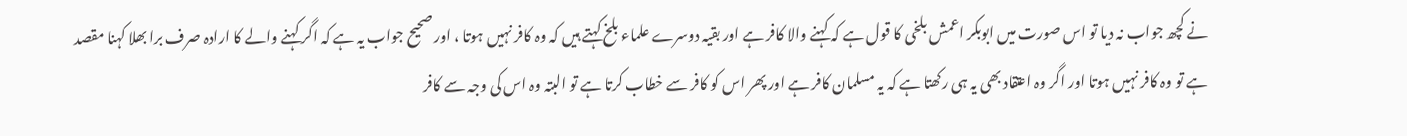نے کچھ جواب نہ دیا تو اس صورت میں ابوبکر اعمش بلخی کا قول ہے کہ کہنے والا کافر ہے اور بقیہ دوسرے علماء بلخ کہتے ہیں کہ وہ کافر نہیں ہوتا ، اور صحیح جواب یہ ہے کہ اگر کہنے والے کا ارادہ صرف برا بھلا کہنا مقصد ہے تو وہ کافر نہیں ہوتا اور اگر وہ اعتقاد بھی یہ ہی رکھتا ہے کہ یہ مسلمان کافر ہے اور پھر اس کو کافر سے خطاب کرتا ہے تو البتہ وہ اس کی وجہ سے کافر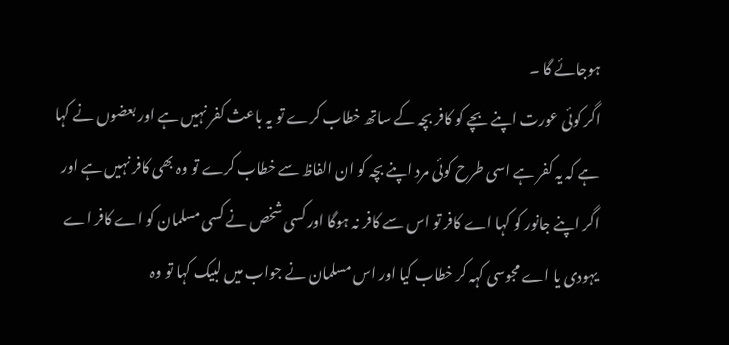ہوجائے گا ۔
اگر کوئی عورت اپنے بچے کو کافر بچہ کے ساتھ خطاب کرے تو یہ باعث کفر نہیں ہے اور بعضوں نے کہا ہے کہ یہ کفر ہے اسی طرح کوئی مرد اپنے بچہ کو ان الفاظ سے خطاب کرے تو وہ بھی کافر نہیں ہے اور اگر اپنے جانور کو کہا اے کافر تو اس سے کافر نہ ہوگا اور کسی شخص نے کسی مسلمان کو اے کافر اے یہودی یا اے مجوسی کہہ کر خطاب کیا اور اس مسلمان نے جواب میں لبیک کہا تو وہ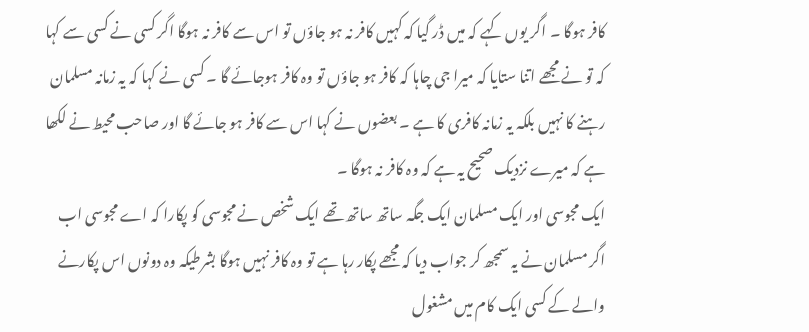کافر ہوگا ۔ اگر یوں کہے کہ میں ڈر گیا کہ کہیں کافر نہ ہو جاؤں تو اس سے کافر نہ ہوگا اگر کسی نے کسی سے کہا کہ تو نے مجھے اتنا ستایا کہ میرا جی چاہا کہ کافر ہو جاؤں تو وہ کافر ہوجائے گا ۔ کسی نے کہا کہ یہ زمانہ مسلمان رہنے کا نہیں بلکہ یہ زمانہ کافری کا ہے ۔ بعضوں نے کہا اس سے کافر ہو جائے گا اور صاحب محیط نے لکھا ہے کہ میرے نزدیک صحیح یہ ہے کہ وہ کافر نہ ہوگا ۔
ایک مجوسی اور ایک مسلمان ایک جگہ ساتھ ساتھ تھے ایک شخص نے مجوسی کو پکارا کہ اے مجوسی اب اگر مسلمان نے یہ سمجھ کر جواب دیا کہ مجھے پکار رہا ہے تو وہ کافر نہیں ہوگا بشرطیکہ وہ دونوں اس پکارنے والے کے کسی ایک کام میں مشغول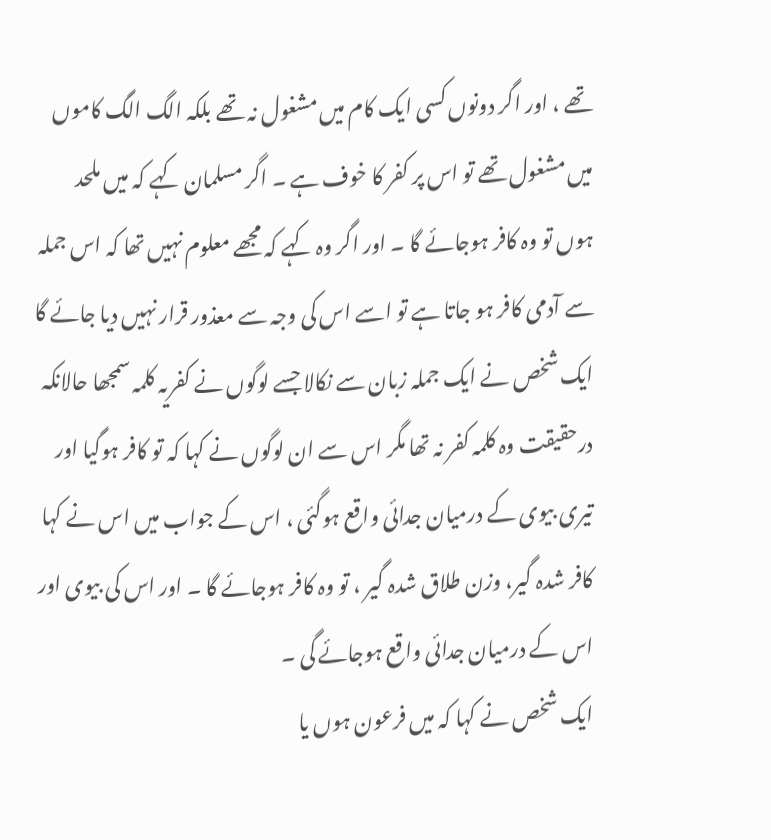تھے ، اور اگر دونوں کسی ایک کام میں مشغول نہ تھے بلکہ الگ الگ کاموں میں مشغول تھے تو اس پر کفر کا خوف ہے ۔ اگر مسلمان کہے کہ میں ملحد ہوں تو وہ کافر ہوجائے گا ۔ اور اگر وہ کہے کہ مجھے معلوم نہیں تھا کہ اس جملہ سے آدمی کافر ہو جاتا ہے تو اسے اس کی وجہ سے معذور قرار نہیں دیا جائے گا ایک شخص نے ایک جملہ زبان سے نکالا جسے لوگوں نے کفریہ کلمہ سمجھا حالانکہ درحقیقت وہ کلمہ کفر نہ تھا مگر اس سے ان لوگوں نے کہا کہ تو کافر ہوگیا اور تیری بیوی کے درمیان جدائی واقع ہوگئی ، اس کے جواب میں اس نے کہا کافر شدہ گیر، وزن طلاق شدہ گیر ، تو وہ کافر ہوجائے گا ۔ اور اس کی بیوی اور اس کے درمیان جدائی واقع ہوجائے گی ۔
ایک شخص نے کہا کہ میں فرعون ہوں یا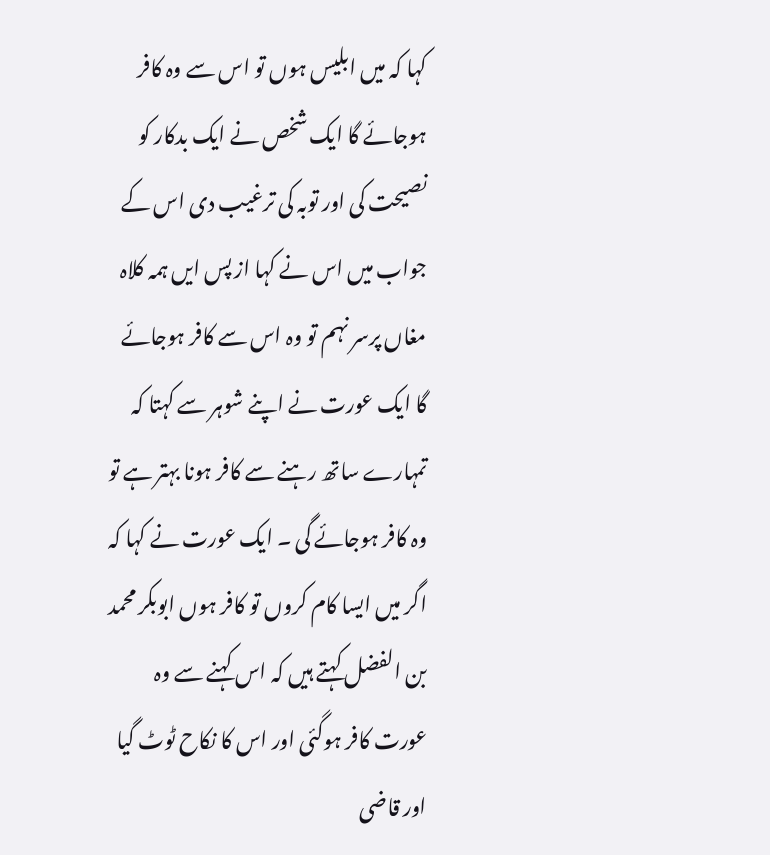کہا کہ میں ابلیس ہوں تو اس سے وہ کافر ہوجائے گا ایک شخص نے ایک بدکار کو نصیحت کی اور توبہ کی ترغیب دی اس کے جواب میں اس نے کہا از پس ایں ہمہ کلاہ مغاں پرسر نہم تو وہ اس سے کافر ہوجائے گا ایک عورت نے اپنے شوہر سے کہتا کہ تمہارے ساتھ رہنے سے کافر ہونا بہتر ہے تو وہ کافر ہوجائے گی ۔ ایک عورت نے کہا کہ اگر میں ایسا کام کروں تو کافر ہوں ابوبکر محمد بن الفضل کہتے ہیں کہ اس کہنے سے وہ عورت کافر ہوگئی اور اس کا نکاح ٹوٹ گیا اور قاضی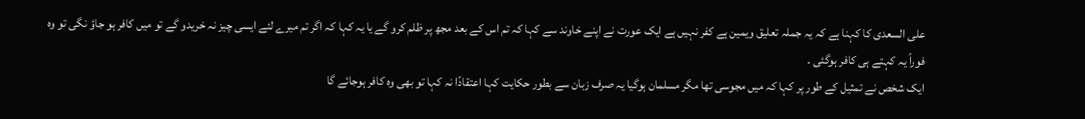علی السعدی کا کہنا ہے کہ یہ جملہ تعلیق ویمین ہے کفر نہیں ہے ایک عورت نے اپنے خاوند سے کہا کہ تم اس کے بعد مجھ پر ظلم کرو گے یا یہ کہا کہ اگر تم میرے لئے ایسی چیز نہ خریدو گے تو میں کافر ہو جاؤ نگی تو وہ فوراً یہ کہتے ہی کافر ہوگئی ۔
ایک شخص نے تمثیل کے طور پر کہا کہ میں مجوسی تھا مگر مسلمان ہوگیا یہ صرف زبان سے بطور حکایت کہا اعتقادًا نہ کہا تو بھی وہ کافر ہوجائے گا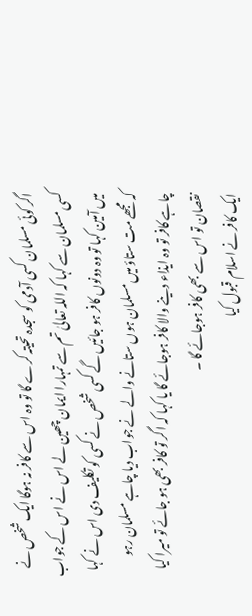اگر کوئی مسلمان کسی آدمی کو سجدہ تحیتہ کرے گا تو وہ اس سے کافر نہ ہوگا ایک شخص نے کسی مسلمان سے کہا کہ اللہ تعالیٰ تم سے تمہارا ایمان چھین لے اس نے اس کے جواب میں آمین کہا تو وہ دونوں کافر ہو جائیں گے کسی شخص نے کسی کو تکلیف دی اس نے کہا کہ مجھے مت ستاؤ میں مسلمان ہوں ستانے والے نے جواب دیا چاہے مسلمان رہو چاہے کافر تو وہ ایذاء دینے والا کافر ہوجائے گا یا کہا کہ اگر تو کافر بھی ہو جائے تو میرا کیا نقصان تو اس سے بھی کافر ہوجائے گا ۔
ایک کافر نے اسلام قبول کیا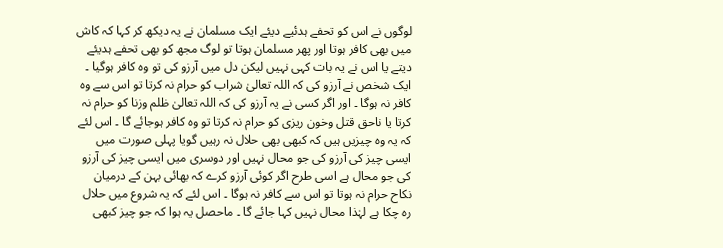لوگوں نے اس کو تحفے ہدئیے دیئے ایک مسلمان نے یہ دیکھ کر کہا کہ کاش میں بھی کافر ہوتا اور پھر مسلمان ہوتا تو لوگ مجھ کو بھی تحفے ہدیئے دیتے یا اس نے یہ بات کہی نہیں لیکن دل میں آرزو کی تو وہ کافر ہوگیا ۔ ایک شخص نے آرزو کی کہ اللہ تعالیٰ شراب کو حرام نہ کرتا تو اس سے وہ کافر نہ ہوگا ۔ اور اگر کسی نے یہ آرزو کی کہ اللہ تعالیٰ ظلم وزنا کو حرام نہ کرتا یا ناحق قتل وخون ریزی کو حرام نہ کرتا تو وہ کافر ہوجائے گا ۔ اس لئے کہ یہ وہ چیزیں ہیں کہ کبھی بھی حلال نہ رہیں گویا پہلی صورت میں ایسی چیز کی آرزو کی جو محال نہیں اور دوسری میں ایسی چیز کی آرزو کی جو محال ہے اسی طرح اگر کوئی آرزو کرے کہ بھائی بہن کے درمیان نکاح حرام نہ ہوتا تو اس سے کافر نہ ہوگا ۔ اس لئے کہ یہ شروع میں حلال رہ چکا ہے لہٰذا محال نہیں کہا جائے گا ۔ ماحصل یہ ہوا کہ جو چیز کبھی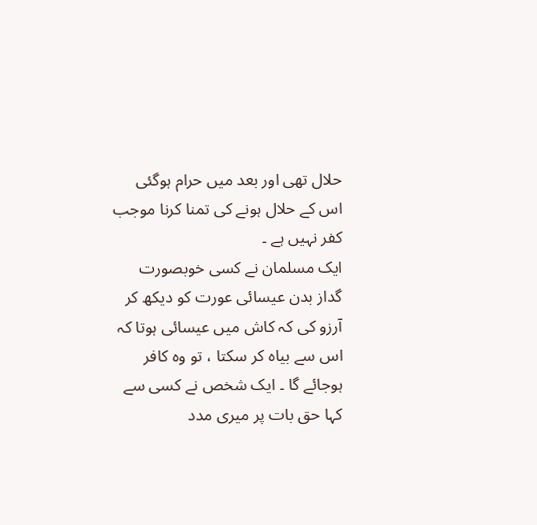حلال تھی اور بعد میں حرام ہوگئی اس کے حلال ہونے کی تمنا کرنا موجب کفر نہیں ہے ۔
ایک مسلمان نے کسی خوبصورت گداز بدن عیسائی عورت کو دیکھ کر آرزو کی کہ کاش میں عیسائی ہوتا کہ اس سے بیاہ کر سکتا ، تو وہ کافر ہوجائے گا ۔ ایک شخص نے کسی سے کہا حق بات پر میری مدد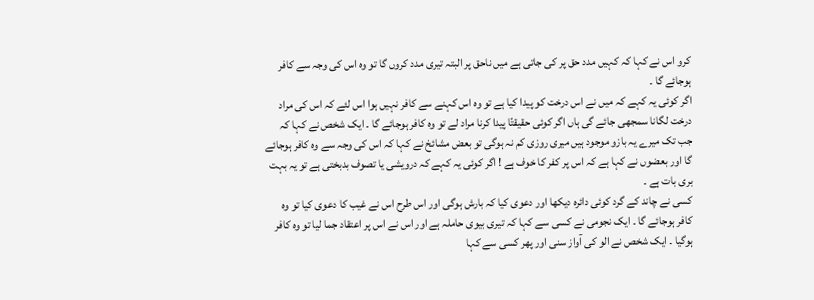کرو اس نے کہا کہ کہیں مدد حق پر کی جاتی ہے میں ناحق پر البتہ تیری مدد کروں گا تو وہ اس کی وجہ سے کافر ہوجائے گا ۔
اگر کوئی یہ کہے کہ میں نے اس درخت کو پیدا کیا ہے تو وہ اس کہنے سے کافر نہیں ہوا اس لئے کہ اس کی مراد درخت لگانا سمجھی جائے گی ہاں اگر کوئی حقیقتًا پیدا کرنا مراد لے تو وہ کافر ہوجائے گا ۔ ایک شخص نے کہا کہ جب تک میرے یہ بازو موجود ہیں میری روزی کم نہ ہوگی تو بعض مشائخ نے کہا کہ اس کی وجہ سے وہ کافر ہوجائے گا اور بعضوں نے کہا ہے کہ اس پر کفر کا خوف ہے ! اگر کوئی یہ کہے کہ درویشی یا تصوف بدبختی ہے تو یہ بہت بری بات ہے ۔
کسی نے چاند کے گرد کوئی دائرہ دیکھا اور دعوی کیا کہ بارش ہوگی اور اس طرح اس نے غیب کا دعوی کیا تو وہ کافر ہوجائے گا ۔ ایک نجومی نے کسی سے کہا کہ تیری بیوی حاملہ ہے اور اس نے اس پر اعتقاد جما لیا تو وہ کافر ہوگیا ۔ ایک شخص نے الو کی آواز سنی اور پھر کسی سے کہا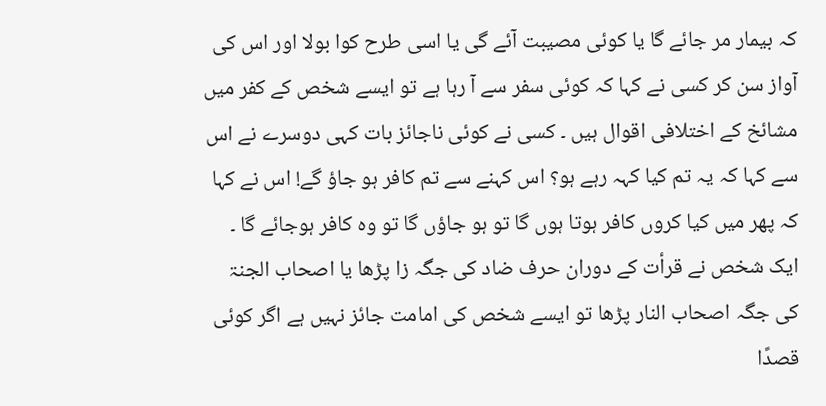کہ بیمار مر جائے گا یا کوئی مصیبت آئے گی یا اسی طرح کوا بولا اور اس کی آواز سن کر کسی نے کہا کہ کوئی سفر سے آ رہا ہے تو ایسے شخص کے کفر میں مشائخ کے اختلافی اقوال ہیں ۔ کسی نے کوئی ناجائز بات کہی دوسرے نے اس سے کہا کہ یہ تم کیا کہہ رہے ہو؟ اس کہنے سے تم کافر ہو جاؤ گے! اس نے کہا کہ پھر میں کیا کروں کافر ہوتا ہوں گا تو ہو جاؤں گا تو وہ کافر ہوجائے گا ۔
ایک شخص نے قرأت کے دوران حرف ضاد کی جگہ زا پڑھا یا اصحاب الجنۃ کی جگہ اصحاب النار پڑھا تو ایسے شخص کی امامت جائز نہیں ہے اگر کوئی قصدًا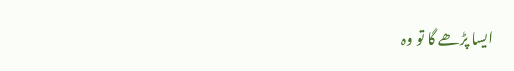ایسا پڑھے گا تو وہ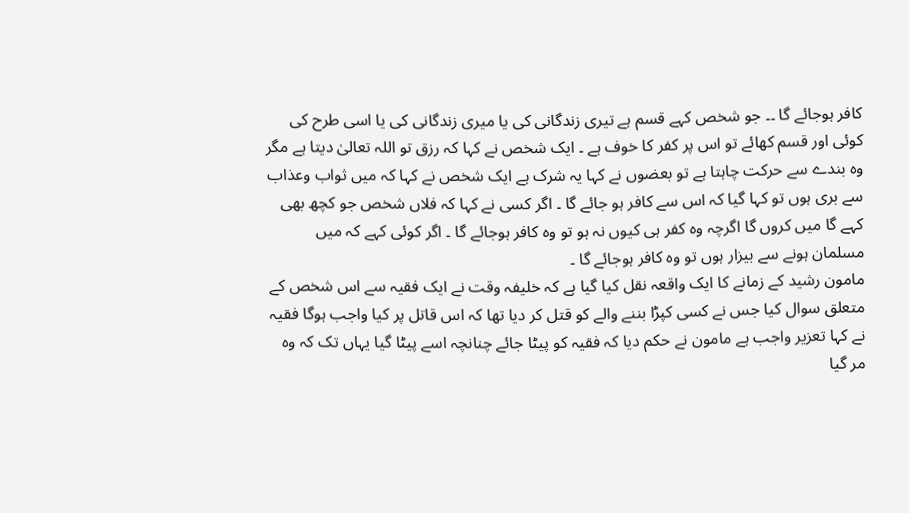کافر ہوجائے گا ۔۔ جو شخص کہے قسم ہے تیری زندگانی کی یا میری زندگانی کی یا اسی طرح کی کوئی اور قسم کھائے تو اس پر کفر کا خوف ہے ۔ ایک شخص نے کہا کہ رزق تو اللہ تعالیٰ دیتا ہے مگر وہ بندے سے حرکت چاہتا ہے تو بعضوں نے کہا یہ شرک ہے ایک شخص نے کہا کہ میں ثواب وعذاب سے بری ہوں تو کہا گیا کہ اس سے کافر ہو جائے گا ۔ اگر کسی نے کہا کہ فلاں شخص جو کچھ بھی کہے گا میں کروں گا اگرچہ وہ کفر ہی کیوں نہ ہو تو وہ کافر ہوجائے گا ۔ اگر کوئی کہے کہ میں مسلمان ہونے سے بیزار ہوں تو وہ کافر ہوجائے گا ۔
مامون رشید کے زمانے کا ایک واقعہ نقل کیا گیا ہے کہ خلیفہ وقت نے ایک فقیہ سے اس شخص کے متعلق سوال کیا جس نے کسی کپڑا بننے والے کو قتل کر دیا تھا کہ اس قاتل پر کیا واجب ہوگا فقیہ نے کہا تعزیر واجب ہے مامون نے حکم دیا کہ فقیہ کو پیٹا جائے چنانچہ اسے پیٹا گیا یہاں تک کہ وہ مر گیا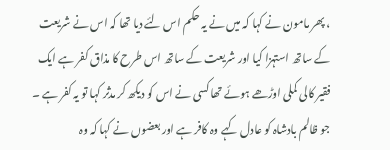، پھر مامون نے کہا کہ میں نے یہ حکم اس لئے دیا تھا کہ اس نے شریعت کے ساتھ استہزا کیا اور شریعت کے ساتھ اس طرح کا مذاق کفر ہے ایک فقیر کالی کملی اوڑھے ہوئے تھا کسی نے اس کو دیکھ کر مدثر کہا تو یہ کفر ہے ۔
جو ظالم بادشاہ کو عادل کہے وہ کافر ہے اور بعضوں نے کہا کہ وہ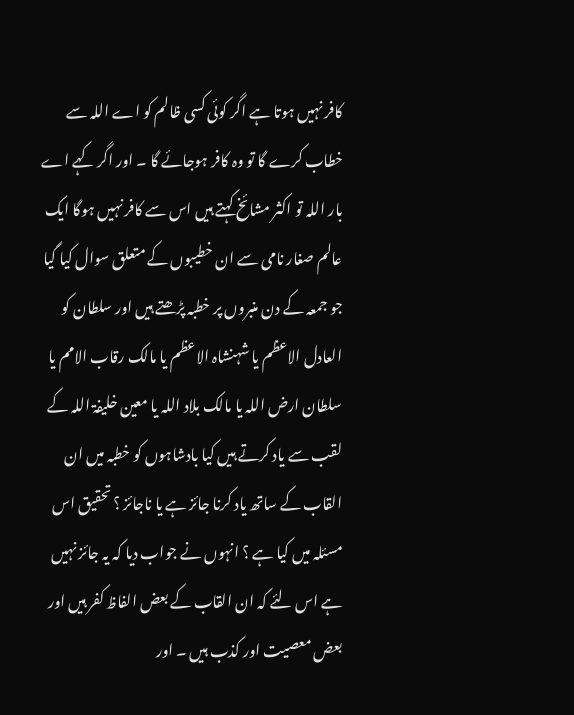کافر نہیں ہوتا ہے اگر کوئی کسی ظالم کو اے اللہ سے خطاب کرے گا تو وہ کافر ہوجائے گا ۔ اور اگر کہے اے بار اللہ تو اکثر مشائخ کہتے ہیں اس سے کافر نہیں ہوگا ایک عالم صغار نامی سے ان خطیبوں کے متعلق سوال کیا گیا جو جمعہ کے دن منبروں پر خطبہ پڑھتے ہیں اور سلطان کو العادل الاعظم یا شہنشاہ الاعظم یا مالک رقاب الامم یا سلطان ارض اللہ یا مالک بلاد اللہ یا معین خلیفۃ اللہ کے لقب سے یاد کرتے ہیں کیا بادشاہوں کو خطبہ میں ان القاب کے ساتھ یاد کرنا جائز ہے یا ناجائز ؟ تحقیق اس مسئلہ میں کیا ہے ؟ انہوں نے جواب دیا کہ یہ جائز نہیں ہے اس لئے کہ ان القاب کے بعض الفاظ کفر ہیں اور بعض معصیت اور کذب ہیں ۔ اور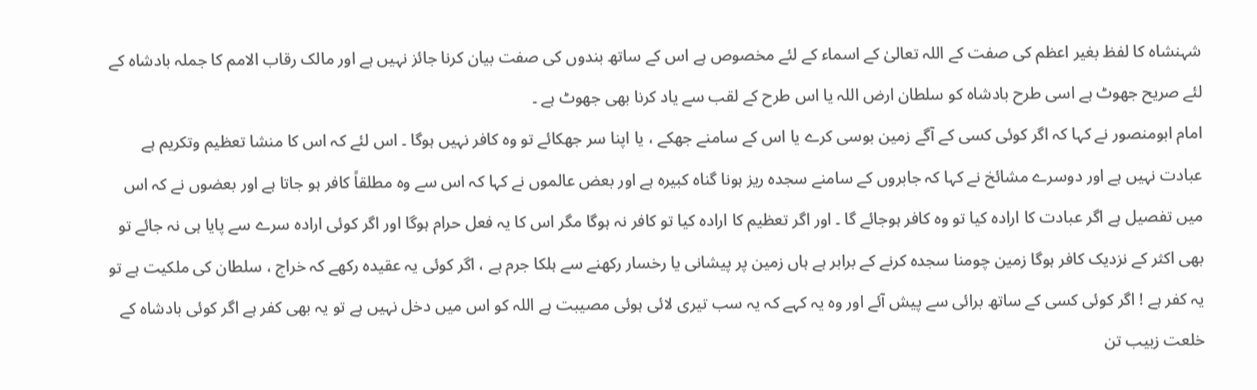شہنشاہ کا لفظ بغیر اعظم کی صفت کے اللہ تعالیٰ کے اسماء کے لئے مخصوص ہے اس کے ساتھ بندوں کی صفت بیان کرنا جائز نہیں ہے اور مالک رقاب الامم کا جملہ بادشاہ کے لئے صریح جھوٹ ہے اسی طرح بادشاہ کو سلطان ارض اللہ یا اس طرح کے لقب سے یاد کرنا بھی جھوٹ ہے ۔
امام ابومنصور نے کہا کہ اگر کوئی کسی کے آگے زمین بوسی کرے یا اس کے سامنے جھکے ، یا اپنا سر جھکائے تو وہ کافر نہیں ہوگا ۔ اس لئے کہ اس کا منشا تعظیم وتکریم ہے عبادت نہیں ہے اور دوسرے مشائخ نے کہا کہ جابروں کے سامنے سجدہ ریز ہونا گناہ کبیرہ ہے اور بعض عالموں نے کہا کہ اس سے وہ مطلقاً کافر ہو جاتا ہے اور بعضوں نے کہ اس میں تفصیل ہے اگر عبادت کا ارادہ کیا تو وہ کافر ہوجائے گا ۔ اور اگر تعظیم کا ارادہ کیا تو کافر نہ ہوگا مگر اس کا یہ فعل حرام ہوگا اور اگر کوئی ارادہ سرے سے پایا ہی نہ جائے تو بھی اکثر کے نزدیک کافر ہوگا زمین چومنا سجدہ کرنے کے برابر ہے ہاں زمین پر پیشانی یا رخسار رکھنے سے ہلکا جرم ہے ، اگر کوئی یہ عقیدہ رکھے کہ خراج ، سلطان کی ملکیت ہے تو یہ کفر ہے ! اگر کوئی کسی کے ساتھ برائی سے پیش آئے اور وہ یہ کہے کہ یہ سب تیری لائی ہوئی مصیبت ہے اللہ کو اس میں دخل نہیں ہے تو یہ بھی کفر ہے اگر کوئی بادشاہ کے خلعت زبیب تن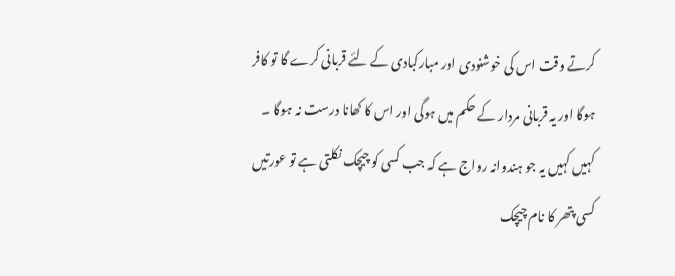کرتے وقت اس کی خوشنودی اور مبارکبادی کے لئے قربانی کرے گا تو کافر ہوگا اور یہ قربانی مردار کے حکم میں ہوگی اور اس کا کھانا درست نہ ہوگا ۔
کہیں کہیں یہ جو ہندوانہ رواج ہے کہ جب کسی کو چیچک نکلتی ہے تو عورتیں کسی پتھر کا نام چیچک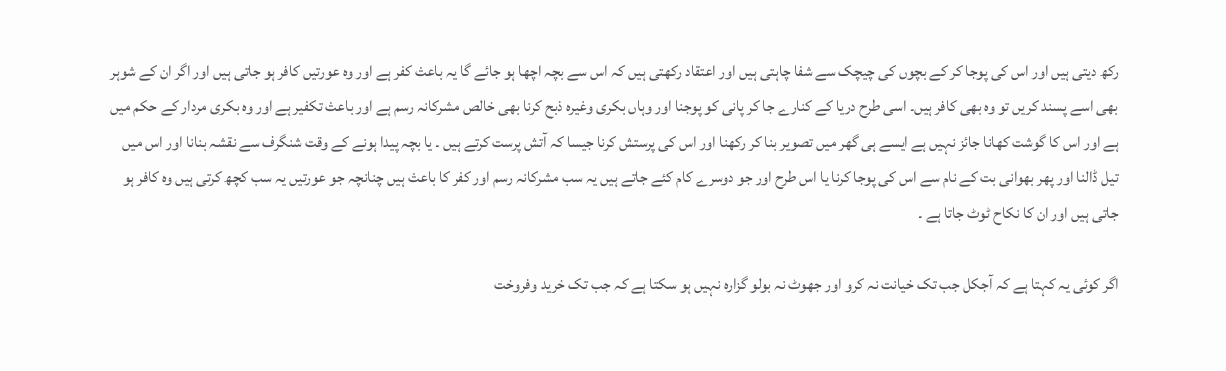رکھ دیتی ہیں اور اس کی پوجا کر کے بچوں کی چیچک سے شفا چاہتی ہیں اور اعتقاد رکھتی ہیں کہ اس سے بچہ اچھا ہو جائے گا یہ باعث کفر ہے اور وہ عورتیں کافر ہو جاتی ہیں اور اگر ان کے شوہر بھی اسے پسند کریں تو وہ بھی کافر ہیں۔ اسی طرح دریا کے کنارے جا کر پانی کو پوجنا اور وہاں بکری وغیرہ ذبح کرنا بھی خالص مشرکانہ رسم ہے اور باعث تکفیر ہے اور وہ بکری مردار کے حکم میں ہے اور اس کا گوشت کھانا جائز نہیں ہے ایسے ہی گھر میں تصویر بنا کر رکھنا اور اس کی پرستش کرنا جیسا کہ آتش پرست کرتے ہیں ۔ یا بچہ پیدا ہونے کے وقت شنگرف سے نقشہ بنانا اور اس میں تیل ڈالنا اور پھر بھوانی بت کے نام سے اس کی پوجا کرنا یا اس طرح اور جو دوسرے کام کئے جاتے ہیں یہ سب مشرکانہ رسم اور کفر کا باعث ہیں چنانچہ جو عورتیں یہ سب کچھ کرتی ہیں وہ کافر ہو جاتی ہیں اور ان کا نکاح ٹوٹ جاتا ہے ۔

اگر کوئی یہ کہتا ہے کہ آجکل جب تک خیانت نہ کرو اور جھوٹ نہ بولو گزارہ نہیں ہو سکتا ہے کہ جب تک خرید وفروخت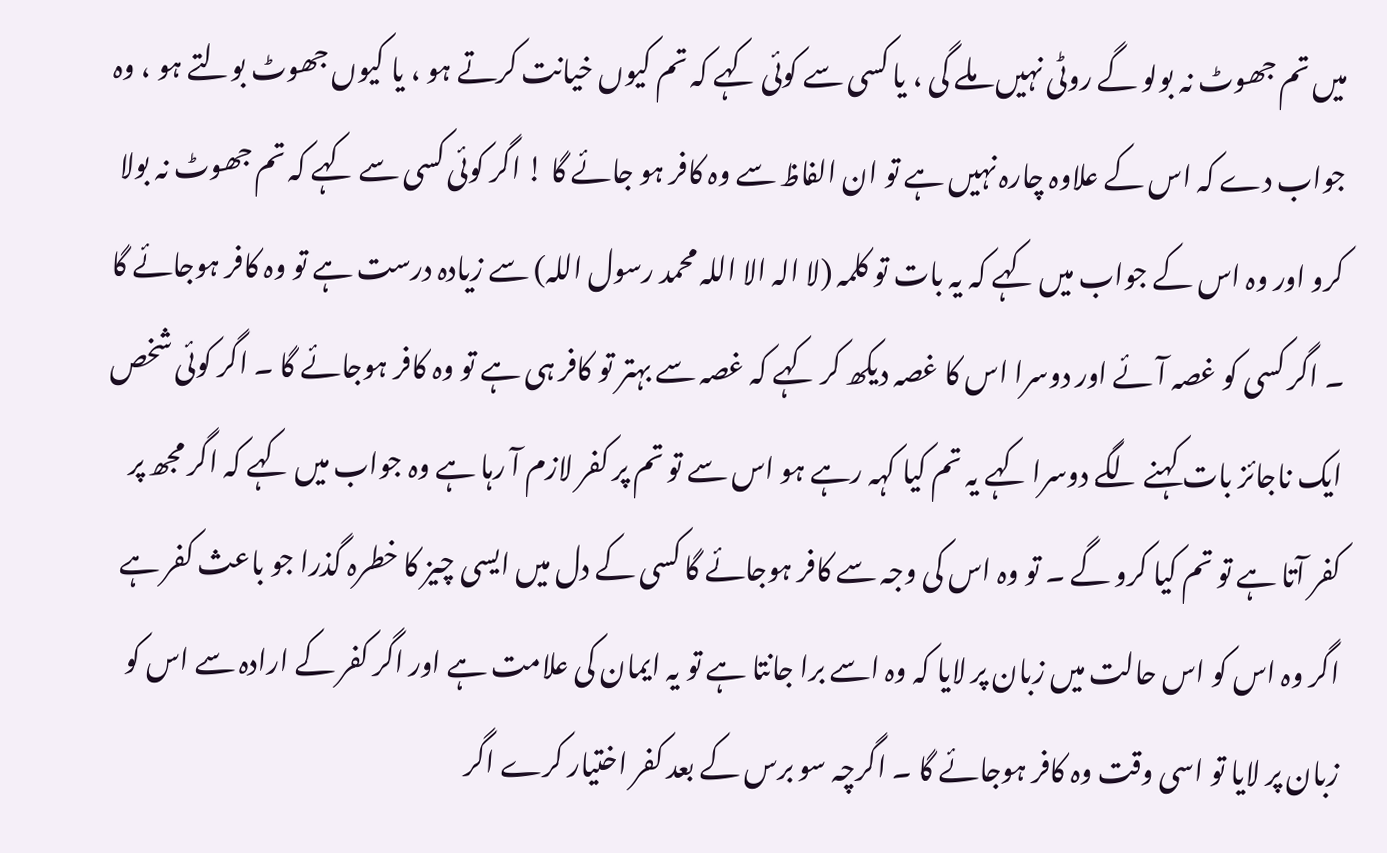میں تم جھوٹ نہ بولو گے روٹی نہیں ملے گی ، یا کسی سے کوئی کہے کہ تم کیوں خیانت کرتے ہو ، یا کیوں جھوٹ بولتے ہو ، وہ جواب دے کہ اس کے علاوہ چارہ نہیں ہے تو ان الفاظ سے وہ کافر ہو جائے گا ! اگر کوئی کسی سے کہے کہ تم جھوٹ نہ بولا کرو اور وہ اس کے جواب میں کہے کہ یہ بات تو کلمہ (لا الہ الا اللہ محمد رسول اللہ) سے زیادہ درست ہے تو وہ کافر ہوجائے گا ۔ اگر کسی کو غصہ آئے اور دوسرا اس کا غصہ دیکھ کر کہے کہ غصہ سے بہتر تو کافر ہی ہے تو وہ کافر ہوجائے گا ۔ اگر کوئی شخص ایک ناجائز بات کہنے لگے دوسرا کہے یہ تم کیا کہہ رہے ہو اس سے تو تم پر کفر لازم آ رہا ہے وہ جواب میں کہے کہ اگر مجھ پر کفر آتا ہے تو تم کیا کرو گے ۔ تو وہ اس کی وجہ سے کافر ہوجائے گا کسی کے دل میں ایسی چیز کا خطرہ گذرا جو باعث کفر ہے اگر وہ اس کو اس حالت میں زبان پر لایا کہ وہ اسے برا جانتا ہے تو یہ ایمان کی علامت ہے اور اگر کفر کے ارادہ سے اس کو زبان پر لایا تو اسی وقت وہ کافر ہوجائے گا ۔ اگرچہ سو برس کے بعد کفر اختیار کرے اگر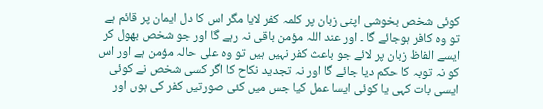کوئی شخص بخوشی اپنی زبان پر کلمہ کفر لایا مگر اس کا دل ایمان پر قائم ہے تو وہ کافر ہوجائے گا ۔ اور عند اللہ مؤمن باقی نہ رہے گا اور جو شخص بھول کر ایسے الفاظ زبان پر لائے جو باعث کفر نہیں ہیں تو وہ علی حالہ مؤمن ہے اور اس کو نہ توبہ کا حکم دیا جائے گا اور نہ تجدید نکاح کا اگر کسی شخص نے کوئی ایسی بات کہی یا کوئی ایسا عمل کیا جس میں کئی صورتیں کفر کی ہوں اور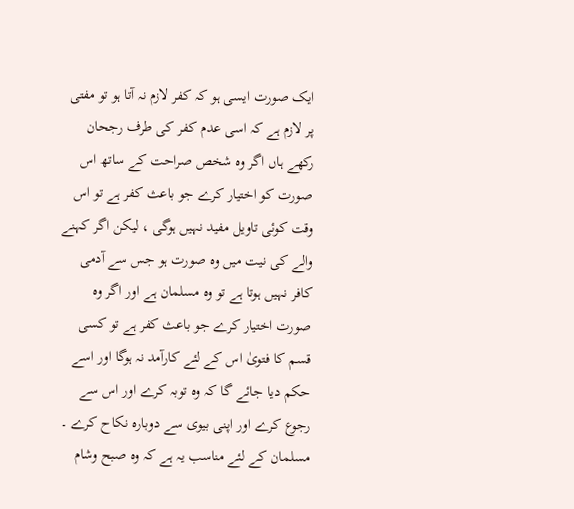ایک صورت ایسی ہو کہ کفر لازم نہ آتا ہو تو مفتی پر لازم ہے کہ اسی عدم کفر کی طرف رجحان رکھے ہاں اگر وہ شخص صراحت کے ساتھ اس صورت کو اختیار کرے جو باعث کفر ہے تو اس وقت کوئی تاویل مفید نہیں ہوگی ، لیکن اگر کہنے والے کی نیت میں وہ صورت ہو جس سے آدمی کافر نہیں ہوتا ہے تو وہ مسلمان ہے اور اگر وہ صورت اختیار کرے جو باعث کفر ہے تو کسی قسم کا فتویٰ اس کے لئے کارآمد نہ ہوگا اور اسے حکم دیا جائے گا کہ وہ توبہ کرے اور اس سے رجوع کرے اور اپنی بیوی سے دوبارہ نکاح کرے ۔
مسلمان کے لئے مناسب یہ ہے کہ وہ صبح وشام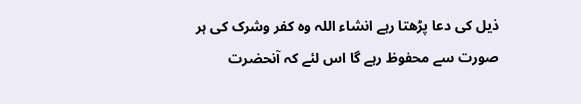ذیل کی دعا پڑھتا رہے انشاء اللہ وہ کفر وشرک کی ہر صورت سے محفوظ رہے گا اس لئے کہ آنحضرت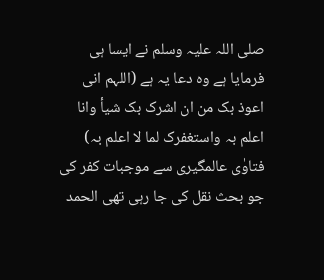صلی اللہ علیہ وسلم نے ایسا ہی فرمایا ہے وہ دعا یہ ہے (اللہم انی اعوذ بک من ان اشرک بک شیأ وانا اعلم بہ واستغفرک لما لا اعلم بہ) فتاوٰی عالمگیری سے موجبات کفر کی جو بحث نقل کی جا رہی تھی الحمد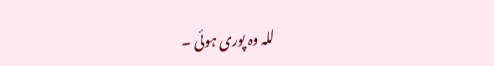للہ وہ پوری ہوئی ۔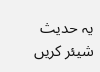یہ حدیث شیئر کریں